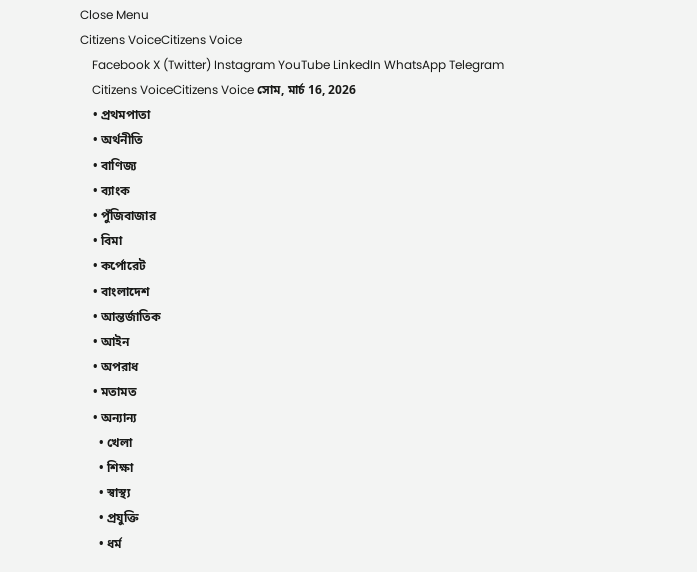Close Menu
Citizens VoiceCitizens Voice
    Facebook X (Twitter) Instagram YouTube LinkedIn WhatsApp Telegram
    Citizens VoiceCitizens Voice সোম, মার্চ 16, 2026
    • প্রথমপাতা
    • অর্থনীতি
    • বাণিজ্য
    • ব্যাংক
    • পুঁজিবাজার
    • বিমা
    • কর্পোরেট
    • বাংলাদেশ
    • আন্তর্জাতিক
    • আইন
    • অপরাধ
    • মতামত
    • অন্যান্য
      • খেলা
      • শিক্ষা
      • স্বাস্থ্য
      • প্রযুক্তি
      • ধর্ম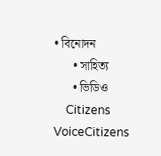• বিনোদন
      • সাহিত্য
      • ভিডিও
    Citizens VoiceCitizens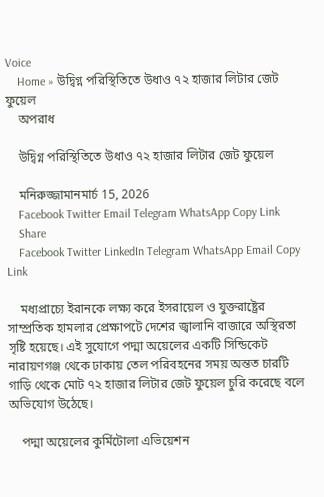Voice
    Home » উদ্বিগ্ন পরিস্থিতিতে উধাও ৭২ হাজার লিটার জেট ফুয়েল
    অপরাধ

    উদ্বিগ্ন পরিস্থিতিতে উধাও ৭২ হাজার লিটার জেট ফুয়েল

    মনিরুজ্জামানমার্চ 15, 2026
    Facebook Twitter Email Telegram WhatsApp Copy Link
    Share
    Facebook Twitter LinkedIn Telegram WhatsApp Email Copy Link

    মধ্যপ্রাচ্যে ইরানকে লক্ষ্য করে ইসরায়েল ও যুক্তরাষ্ট্রের সাম্প্রতিক হামলার প্রেক্ষাপটে দেশের জ্বালানি বাজারে অস্থিরতা সৃষ্টি হয়েছে। এই সুযোগে পদ্মা অয়েলের একটি সিন্ডিকেট নারায়ণগঞ্জ থেকে ঢাকায় তেল পরিবহনের সময় অন্তত চারটি গাড়ি থেকে মোট ৭২ হাজার লিটার জেট ফুয়েল চুরি করেছে বলে অভিযোগ উঠেছে।

    পদ্মা অয়েলের কুর্মিটোলা এভিয়েশন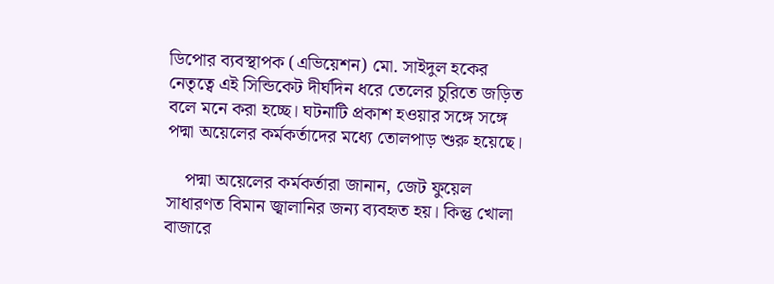ডিপোর ব্যবস্থাপক (এভিয়েশন) মো. সাইদুল হকের নেতৃত্বে এই সিন্ডিকেট দীর্ঘদিন ধরে তেলের চুরিতে জড়িত বলে মনে করা হচ্ছে। ঘটনাটি প্রকাশ হওয়ার সঙ্গে সঙ্গে পদ্মা অয়েলের কর্মকর্তাদের মধ্যে তোলপাড় শুরু হয়েছে।

    পদ্মা অয়েলের কর্মকর্তারা জানান, জেট ফুয়েল সাধারণত বিমান জ্বালানির জন্য ব্যবহৃত হয়। কিন্তু খোলা বাজারে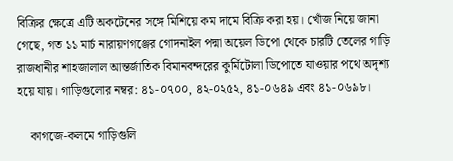বিক্রির ক্ষেত্রে এটি অকটেনের সঙ্গে মিশিয়ে কম দামে বিক্রি করা হয়। খোঁজ নিয়ে জানা গেছে, গত ১১ মার্চ নারায়ণগঞ্জের গোদনাইল পদ্মা অয়েল ডিপো থেকে চারটি তেলের গাড়ি রাজধানীর শাহজালাল আন্তর্জাতিক বিমানবন্দরের কুর্মিটোলা ডিপোতে যাওয়ার পথে অদৃশ্য হয়ে যায়। গাড়িগুলোর নম্বর: ৪১-০৭০০, ৪২-০২৫২, ৪১-০৬৪৯ এবং ৪১-০৬৯৮।

    কাগজে-কলমে গাড়িগুলি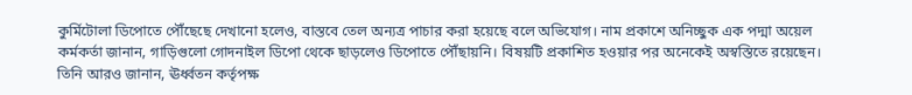কুর্মিটোলা ডিপোতে পৌঁছেছে দেখানো হলেও, বাস্তবে তেল অন্যত্র পাচার করা হয়েছে বলে অভিযোগ। নাম প্রকাশে অনিচ্ছুক এক পদ্মা অয়েল কর্মকর্তা জানান, গাড়িগুলো গোদনাইল ডিপো থেকে ছাড়লেও ডিপোতে পৌঁছায়নি। বিষয়টি প্রকাশিত হওয়ার পর অনেকেই অস্বস্তিতে রয়েছেন। তিনি আরও জানান, ঊর্ধ্বতন কর্তৃপক্ষ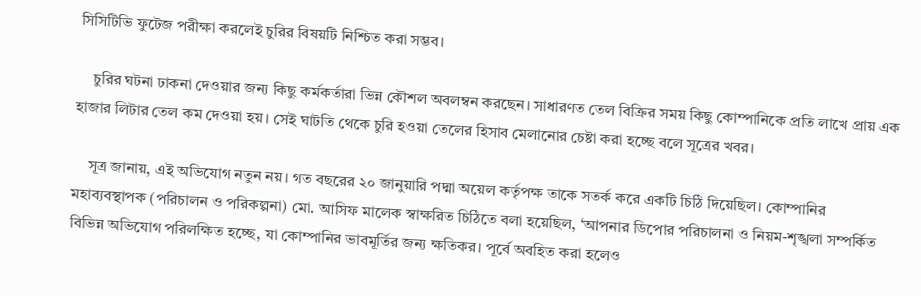সিসিটিভি ফুটেজ পরীক্ষা করলেই চুরির বিষয়টি নিশ্চিত করা সম্ভব।

    চুরির ঘটনা ঢাকনা দেওয়ার জন্য কিছু কর্মকর্তারা ভিন্ন কৌশল অবলম্বন করছেন। সাধারণত তেল বিক্রির সময় কিছু কোম্পানিকে প্রতি লাখে প্রায় এক হাজার লিটার তেল কম দেওয়া হয়। সেই ঘাটতি থেকে চুরি হওয়া তেলের হিসাব মেলানোর চেষ্টা করা হচ্ছে বলে সূত্রের খবর।

    সূত্র জানায়, এই অভিযোগ নতুন নয়। গত বছরের ২০ জানুয়ারি পদ্মা অয়েল কর্তৃপক্ষ তাকে সতর্ক করে একটি চিঠি দিয়েছিল। কোম্পানির মহাব্যবস্থাপক (পরিচালন ও পরিকল্পনা) মো. আসিফ মালেক স্বাক্ষরিত চিঠিতে বলা হয়েছিল, ‘আপনার ডিপোর পরিচালনা ও নিয়ম-শৃঙ্খলা সম্পর্কিত বিভিন্ন অভিযোগ পরিলক্ষিত হচ্ছে, যা কোম্পানির ভাবমূর্তির জন্য ক্ষতিকর। পূর্বে অবহিত করা হলেও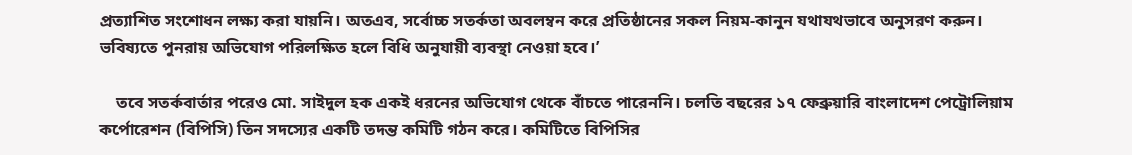প্রত্যাশিত সংশোধন লক্ষ্য করা যায়নি। অতএব, সর্বোচ্চ সতর্কতা অবলম্বন করে প্রতিষ্ঠানের সকল নিয়ম-কানুন যথাযথভাবে অনুসরণ করুন। ভবিষ্যতে পুনরায় অভিযোগ পরিলক্ষিত হলে বিধি অনুযায়ী ব্যবস্থা নেওয়া হবে।’

    তবে সতর্কবার্তার পরেও মো. সাইদুল হক একই ধরনের অভিযোগ থেকে বাঁচতে পারেননি। চলতি বছরের ১৭ ফেব্রুয়ারি বাংলাদেশ পেট্রোলিয়াম কর্পোরেশন (বিপিসি) তিন সদস্যের একটি তদন্ত কমিটি গঠন করে। কমিটিতে বিপিসির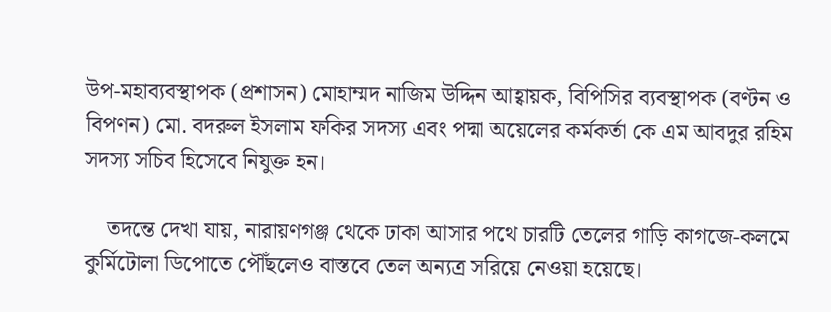উপ-মহাব্যবস্থাপক (প্রশাসন) মোহাম্মদ নাজিম উদ্দিন আহ্বায়ক, বিপিসির ব্যবস্থাপক (বণ্টন ও বিপণন) মো. বদরুল ইসলাম ফকির সদস্য এবং পদ্মা অয়েলের কর্মকর্তা কে এম আবদুর রহিম সদস্য সচিব হিসেবে নিযুক্ত হন।

    তদন্তে দেখা যায়, নারায়ণগঞ্জ থেকে ঢাকা আসার পথে চারটি তেলের গাড়ি কাগজে-কলমে কুর্মিটোলা ডিপোতে পৌঁছলেও বাস্তবে তেল অন্যত্র সরিয়ে নেওয়া হয়েছে।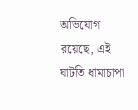অভিযোগ রয়েছে, এই ঘাটতি ধামাচাপা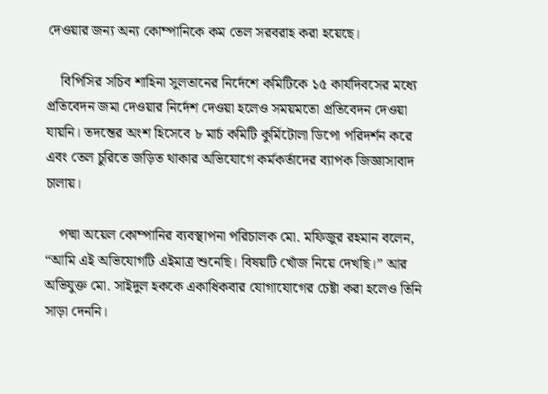দেওয়ার জন্য অন্য কোম্পানিকে কম তেল সরবরাহ করা হয়েছে।

    বিপিসির সচিব শাহিনা সুলতানের নির্দেশে কমিটিকে ১৫ কার্যদিবসের মধ্যে প্রতিবেদন জমা দেওয়ার নির্দেশ দেওয়া হলেও সময়মতো প্রতিবেদন দেওয়া যায়নি। তদন্তের অংশ হিসেবে ৮ মার্চ কমিটি কুর্মিটোলা ডিপো পরিদর্শন করে এবং তেল চুরিতে জড়িত থাকার অভিযোগে কর্মকর্তাদের ব্যাপক জিজ্ঞাসাবাদ চালায়।

    পদ্মা অয়েল কোম্পানির ব্যবস্থাপনা পরিচালক মো. মফিজুর রহমান বলেন, “আমি এই অভিযোগটি এইমাত্র শুনেছি। বিষয়টি খোঁজ নিয়ে দেখছি।” আর অভিযুক্ত মো. সাইদুল হককে একাধিকবার যোগাযোগের চেষ্টা করা হলেও তিনি সাড়া দেননি।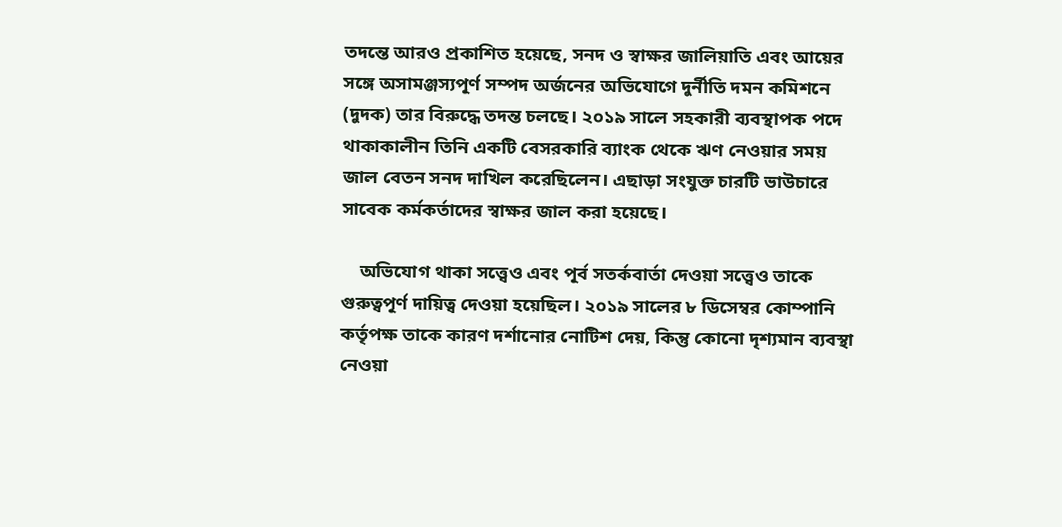তদন্তে আরও প্রকাশিত হয়েছে, সনদ ও স্বাক্ষর জালিয়াতি এবং আয়ের সঙ্গে অসামঞ্জস্যপূর্ণ সম্পদ অর্জনের অভিযোগে দুর্নীতি দমন কমিশনে (দুদক) তার বিরুদ্ধে তদন্ত চলছে। ২০১৯ সালে সহকারী ব্যবস্থাপক পদে থাকাকালীন তিনি একটি বেসরকারি ব্যাংক থেকে ঋণ নেওয়ার সময় জাল বেতন সনদ দাখিল করেছিলেন। এছাড়া সংযুক্ত চারটি ভাউচারে সাবেক কর্মকর্তাদের স্বাক্ষর জাল করা হয়েছে।

    অভিযোগ থাকা সত্ত্বেও এবং পূর্ব সতর্কবার্তা দেওয়া সত্ত্বেও তাকে গুরুত্বপূর্ণ দায়িত্ব দেওয়া হয়েছিল। ২০১৯ সালের ৮ ডিসেম্বর কোম্পানি কর্তৃপক্ষ তাকে কারণ দর্শানোর নোটিশ দেয়, কিন্তু কোনো দৃশ্যমান ব্যবস্থা নেওয়া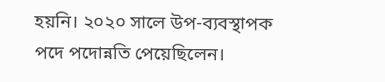হয়নি। ২০২০ সালে উপ-ব্যবস্থাপক পদে পদোন্নতি পেয়েছিলেন।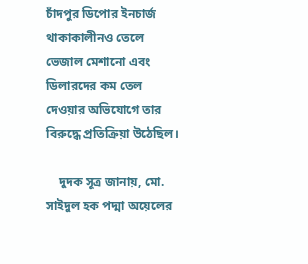চাঁদপুর ডিপোর ইনচার্জ থাকাকালীনও তেলে ভেজাল মেশানো এবং ডিলারদের কম তেল দেওয়ার অভিযোগে তার বিরুদ্ধে প্রতিক্রিয়া উঠেছিল।

    দুদক সূত্র জানায়, মো. সাইদুল হক পদ্মা অয়েলের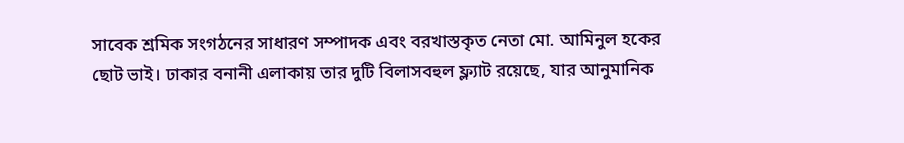সাবেক শ্রমিক সংগঠনের সাধারণ সম্পাদক এবং বরখাস্তকৃত নেতা মো. আমিনুল হকের ছোট ভাই। ঢাকার বনানী এলাকায় তার দুটি বিলাসবহুল ফ্ল্যাট রয়েছে, যার আনুমানিক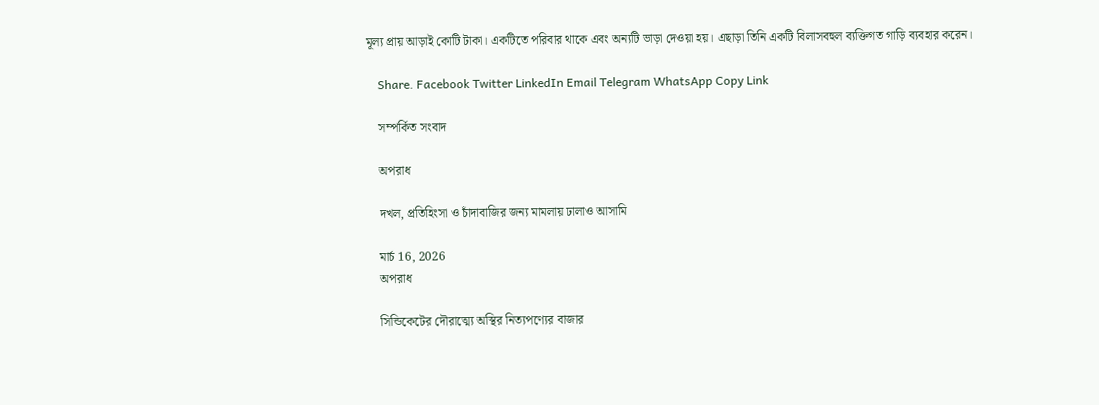মূল্য প্রায় আড়াই কোটি টাকা। একটিতে পরিবার থাকে এবং অন্যটি ভাড়া দেওয়া হয়। এছাড়া তিনি একটি বিলাসবহুল ব্যক্তিগত গাড়ি ব্যবহার করেন।

    Share. Facebook Twitter LinkedIn Email Telegram WhatsApp Copy Link

    সম্পর্কিত সংবাদ

    অপরাধ

    দখল, প্রতিহিংসা ও চাঁদাবাজির জন্য মামলায় ঢালাও আসামি

    মার্চ 16, 2026
    অপরাধ

    সিন্ডিকেটের দৌরাত্ম্যে অস্থির নিত্যপণ্যের বাজার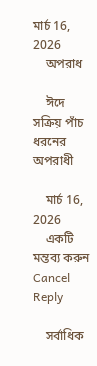মার্চ 16, 2026
    অপরাধ

    ঈদে সক্রিয় পাঁচ ধরনের অপরাধী

    মার্চ 16, 2026
    একটি মন্তব্য করুন Cancel Reply

    সর্বাধিক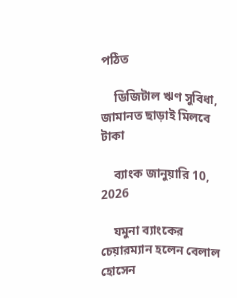পঠিত

    ডিজিটাল ঋণ সুবিধা, জামানত ছাড়াই মিলবে টাকা

    ব্যাংক জানুয়ারি 10, 2026

    যমুনা ব্যাংকের চেয়ারম্যান হলেন বেলাল হোসেন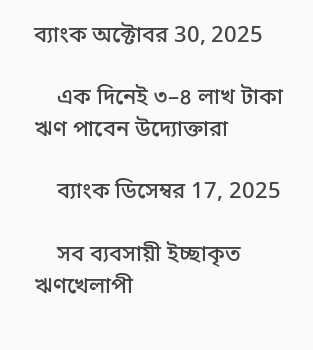ব্যাংক অক্টোবর 30, 2025

    এক দিনেই ৩–৪ লাখ টাকা ঋণ পাবেন উদ্যোক্তারা

    ব্যাংক ডিসেম্বর 17, 2025

    সব ব্যবসায়ী ইচ্ছাকৃত ঋণখেলাপী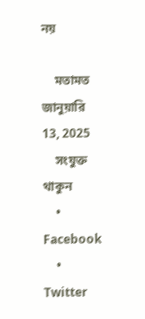নয়

    মতামত জানুয়ারি 13, 2025
    সংযুক্ত থাকুন
    • Facebook
    • Twitter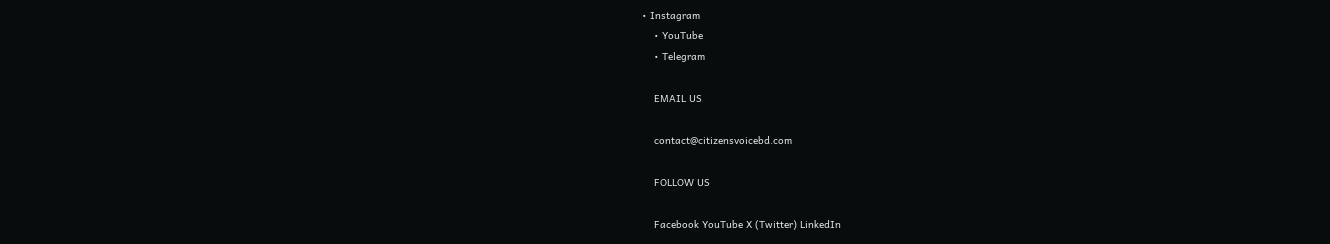• Instagram
    • YouTube
    • Telegram

    EMAIL US

    contact@citizensvoicebd.com

    FOLLOW US

    Facebook YouTube X (Twitter) LinkedIn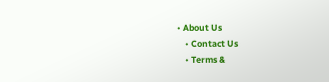• About Us
    • Contact Us
    • Terms &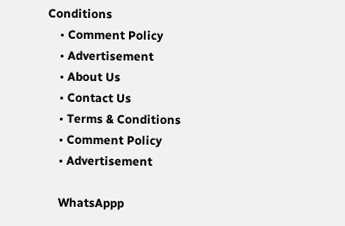Conditions
    • Comment Policy
    • Advertisement
    • About Us
    • Contact Us
    • Terms & Conditions
    • Comment Policy
    • Advertisement

    WhatsAppp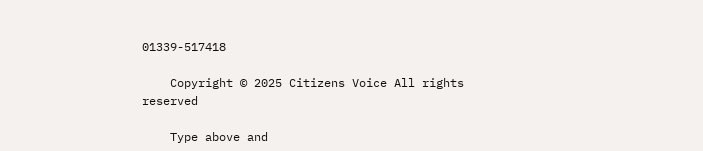01339-517418

    Copyright © 2025 Citizens Voice All rights reserved

    Type above and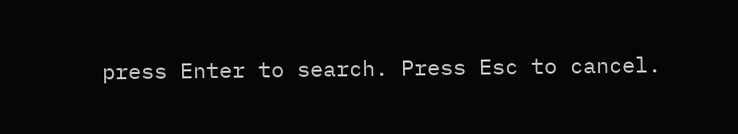press Enter to search. Press Esc to cancel.